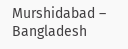Murshidabad – Bangladesh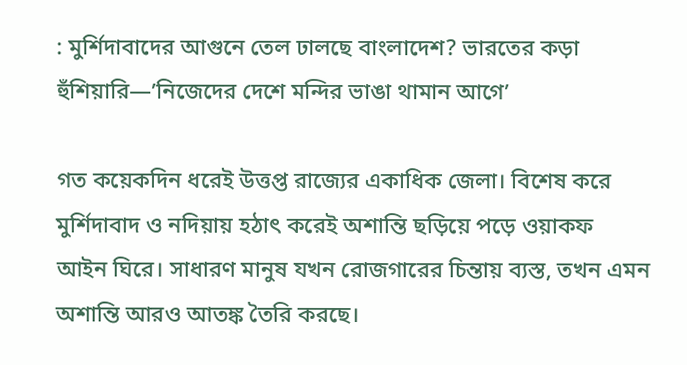: মুর্শিদাবাদের আগুনে তেল ঢালছে বাংলাদেশ? ভারতের কড়া হুঁশিয়ারি—’নিজেদের দেশে মন্দির ভাঙা থামান আগে’

গত কয়েকদিন ধরেই উত্তপ্ত রাজ্যের একাধিক জেলা। বিশেষ করে মুর্শিদাবাদ ও নদিয়ায় হঠাৎ করেই অশান্তি ছড়িয়ে পড়ে ওয়াকফ আইন ঘিরে। সাধারণ মানুষ যখন রোজগারের চিন্তায় ব্যস্ত, তখন এমন অশান্তি আরও আতঙ্ক তৈরি করছে।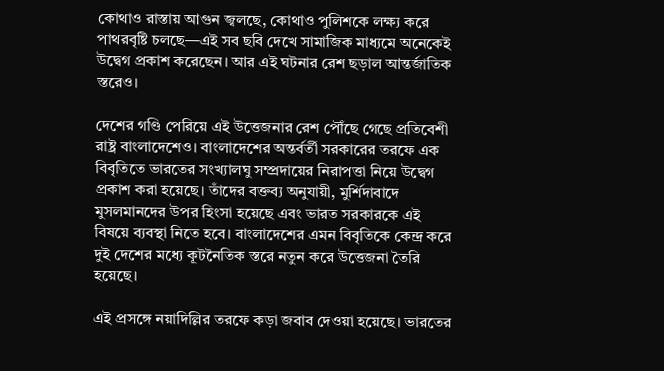কোথাও রাস্তায় আগুন জ্বলছে, কোথাও পুলিশকে লক্ষ্য করে পাথরবৃষ্টি চলছে—এই সব ছবি দেখে সামাজিক মাধ্যমে অনেকেই উদ্বেগ প্রকাশ করেছেন। আর এই ঘটনার রেশ ছড়াল আন্তর্জাতিক স্তরেও।

দেশের গণ্ডি পেরিয়ে এই উত্তেজনার রেশ পৌঁছে গেছে প্রতিবেশী রাষ্ট্র বাংলাদেশেও। বাংলাদেশের অন্তর্বর্তী সরকারের তরফে এক বিবৃতিতে ভারতের সংখ্যালঘু সম্প্রদায়ের নিরাপত্তা নিয়ে উদ্বেগ প্রকাশ করা হয়েছে। তাঁদের বক্তব্য অনুযায়ী, মুর্শিদাবাদে মুসলমানদের উপর হিংসা হয়েছে এবং ভারত সরকারকে এই বিষয়ে ব্যবস্থা নিতে হবে। বাংলাদেশের এমন বিবৃতিকে কেন্দ্র করে দুই দেশের মধ্যে কূটনৈতিক স্তরে নতুন করে উত্তেজনা তৈরি হয়েছে।

এই প্রসঙ্গে নয়াদিল্লির তরফে কড়া জবাব দেওয়া হয়েছে। ভারতের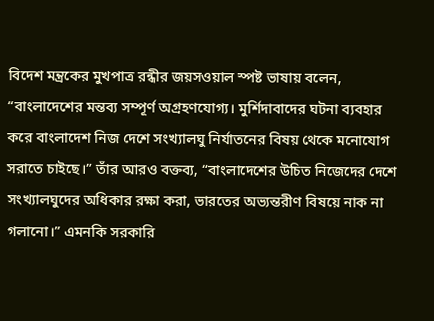বিদেশ মন্ত্রকের মুখপাত্র রন্ধীর জয়সওয়াল স্পষ্ট ভাষায় বলেন, “বাংলাদেশের মন্তব্য সম্পূর্ণ অগ্রহণযোগ্য। মুর্শিদাবাদের ঘটনা ব্যবহার করে বাংলাদেশ নিজ দেশে সংখ্যালঘু নির্যাতনের বিষয় থেকে মনোযোগ সরাতে চাইছে।” তাঁর আরও বক্তব্য, “বাংলাদেশের উচিত নিজেদের দেশে সংখ্যালঘুদের অধিকার রক্ষা করা, ভারতের অভ্যন্তরীণ বিষয়ে নাক না গলানো।” এমনকি সরকারি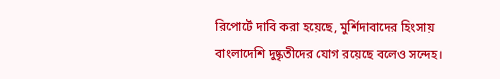রিপোর্টে দাবি করা হয়েছে, মুর্শিদাবাদের হিংসায় বাংলাদেশি দুষ্কৃতীদের যোগ রয়েছে বলেও সন্দেহ।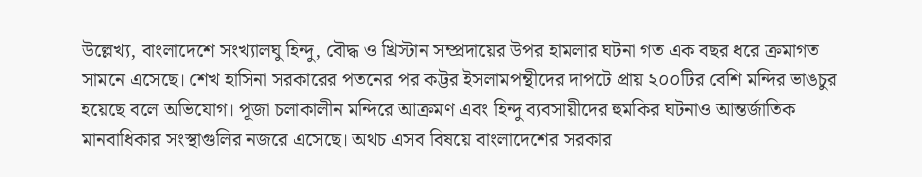উল্লেখ্য, বাংলাদেশে সংখ্যালঘু হিন্দু, বৌদ্ধ ও খ্রিস্টান সম্প্রদায়ের উপর হামলার ঘটনা গত এক বছর ধরে ক্রমাগত সামনে এসেছে। শেখ হাসিনা সরকারের পতনের পর কট্টর ইসলামপন্থীদের দাপটে প্রায় ২০০টির বেশি মন্দির ভাঙচুর হয়েছে বলে অভিযোগ। পূজা চলাকালীন মন্দিরে আক্রমণ এবং হিন্দু ব্যবসায়ীদের হুমকির ঘটনাও আন্তর্জাতিক মানবাধিকার সংস্থাগুলির নজরে এসেছে। অথচ এসব বিষয়ে বাংলাদেশের সরকার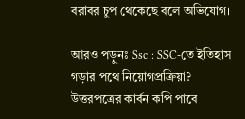বরাবর চুপ থেকেছে বলে অভিযোগ।

আরও পড়ুনঃ Ssc : SSC-তে ইতিহাস গড়ার পথে নিয়োগপ্রক্রিয়া? উত্তরপত্রের কার্বন কপি পাবে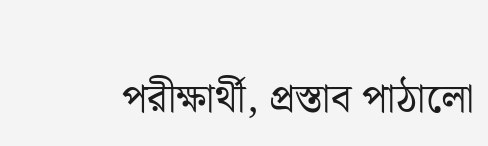পরীক্ষার্থী, প্রস্তাব পাঠালো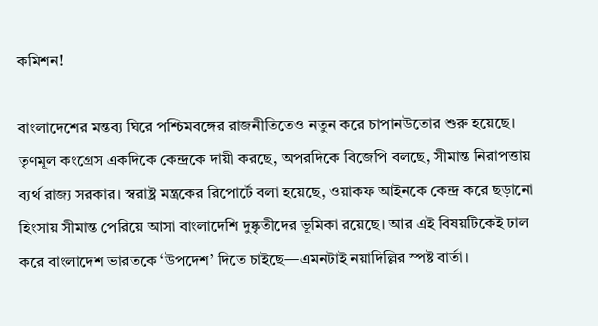কমিশন!

বাংলাদেশের মন্তব্য ঘিরে পশ্চিমবঙ্গের রাজনীতিতেও নতুন করে চাপানউতোর শুরু হয়েছে। তৃণমূল কংগ্রেস একদিকে কেন্দ্রকে দায়ী করছে, অপরদিকে বিজেপি বলছে, সীমান্ত নিরাপত্তায় ব্যর্থ রাজ্য সরকার। স্বরাষ্ট্র মন্ত্রকের রিপোর্টে বলা হয়েছে, ওয়াকফ আইনকে কেন্দ্র করে ছড়ানো হিংসায় সীমান্ত পেরিয়ে আসা বাংলাদেশি দুষ্কৃতীদের ভূমিকা রয়েছে। আর এই বিষয়টিকেই ঢাল করে বাংলাদেশ ভারতকে ‘উপদেশ’ দিতে চাইছে—এমনটাই নয়াদিল্লির স্পষ্ট বার্তা।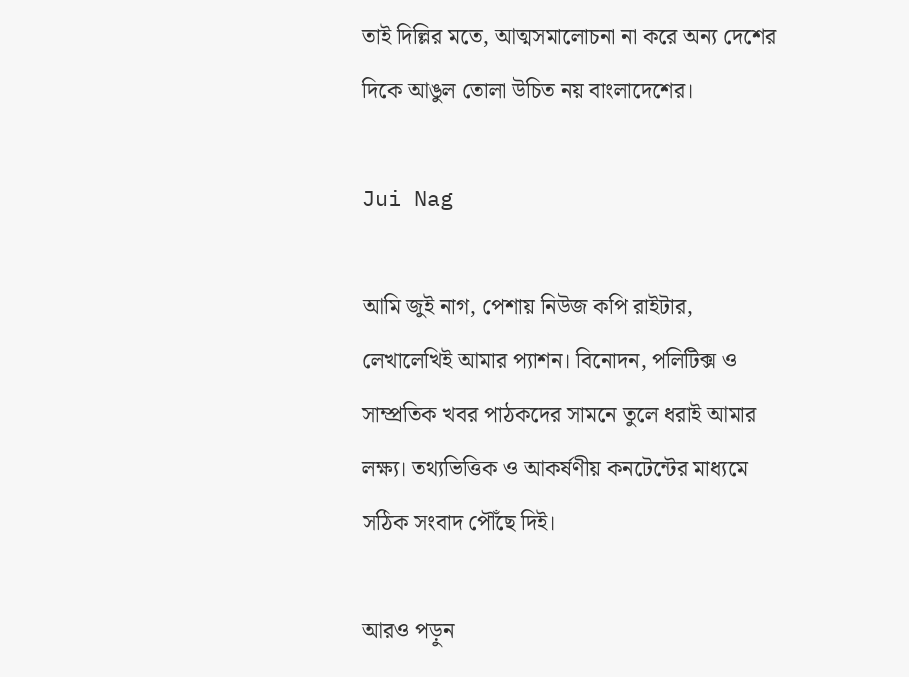তাই দিল্লির মতে, আত্মসমালোচনা না করে অন্য দেশের দিকে আঙুল তোলা উচিত নয় বাংলাদেশের।

Jui Nag

আমি জুই নাগ, পেশায় নিউজ কপি রাইটার, লেখালেখিই আমার প্যাশন। বিনোদন, পলিটিক্স ও সাম্প্রতিক খবর পাঠকদের সামনে তুলে ধরাই আমার লক্ষ্য। তথ্যভিত্তিক ও আকর্ষণীয় কনটেন্টের মাধ্যমে সঠিক সংবাদ পৌঁছে দিই।

আরও পড়ুন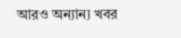আরও অন্যান্য খবর